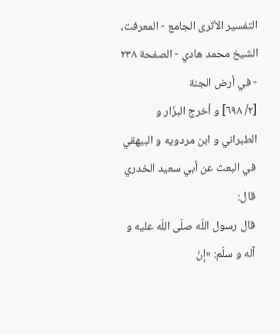التفسير الأثرى الجامع - المعرفت، الشيخ محمد هادي - الصفحة ٢٣٨ - في أرض الجنة
[٢/ ٦٩٨] و أخرج البزّار و الطبراني و ابن مردويه و البيهقي في البعث عن أبي سعيد الخدري قال:
قال رسول اللّه صلّى اللّه عليه و آله و سلّم: «إنّ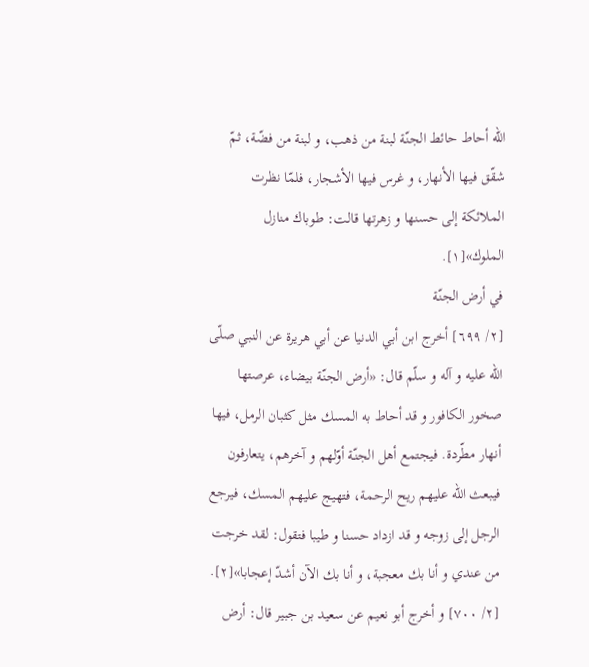اللّه أحاط حائط الجنّة لبنة من ذهب، و لبنة من فضّة، ثمّ شقّق فيها الأنهار، و غرس فيها الأشجار، فلمّا نظرت الملائكة إلى حسنها و زهرتها قالت: طوباك منازل الملوك»[١].
في أرض الجنّة
[٢/ ٦٩٩] أخرج ابن أبي الدنيا عن أبي هريرة عن النبي صلّى اللّه عليه و آله و سلّم قال: «أرض الجنّة بيضاء، عرصتها صخور الكافور و قد أحاط به المسك مثل كثبان الرمل، فيها أنهار مطّردة. فيجتمع أهل الجنّة أوّلهم و آخرهم، يتعارفون فيبعث اللّه عليهم ريح الرحمة، فتهيج عليهم المسك، فيرجع الرجل إلى زوجه و قد ازداد حسنا و طيبا فتقول: لقد خرجت من عندي و أنا بك معجبة، و أنا بك الآن أشدّ إعجابا»[٢].
[٢/ ٧٠٠] و أخرج أبو نعيم عن سعيد بن جبير قال: أرض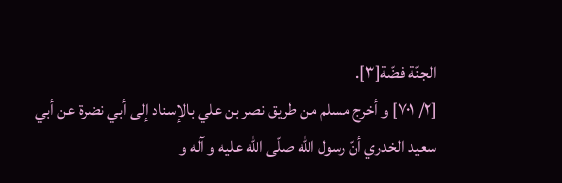الجنّة فضّة[٣].
[٢/ ٧٠١] و أخرج مسلم من طريق نصر بن علي بالإسناد إلى أبي نضرة عن أبي سعيد الخدري أنّ رسول اللّه صلّى اللّه عليه و آله و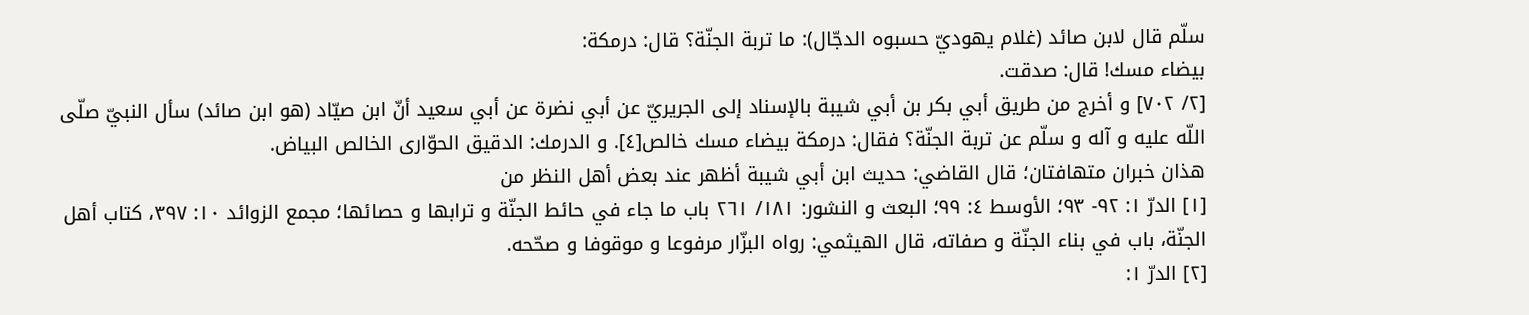سلّم قال لابن صائد (غلام يهوديّ حسبوه الدجّال): ما تربة الجنّة؟ قال: درمكة:
بيضاء مسك! قال: صدقت.
[٢/ ٧٠٢] و أخرج من طريق أبي بكر بن أبي شيبة بالإسناد إلى الجريريّ عن أبي نضرة عن أبي سعيد أنّ ابن صيّاد (هو ابن صائد) سأل النبيّ صلّى اللّه عليه و آله و سلّم عن تربة الجنّة؟ فقال: درمكة بيضاء مسك خالص[٤]. و الدرمك: الدقيق الحوّارى الخالص البياض.
هذان خبران متهافتان؛ قال القاضي: حديث ابن أبي شيبة أظهر عند بعض أهل النظر من
[١] الدرّ ١: ٩٢- ٩٣؛ الأوسط ٤: ٩٩؛ البعث و النشور: ١٨١/ ٢٦١ باب ما جاء في حائط الجنّة و ترابها و حصائها؛ مجمع الزوائد ١٠: ٣٩٧، كتاب أهل الجنّة، باب في بناء الجنّة و صفاته، قال الهيثمي: رواه البزّار مرفوعا و موقوفا و صحّحه.
[٢] الدرّ ١: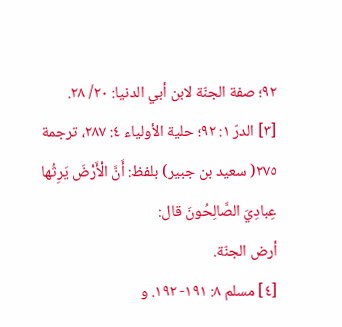٩٢؛ صفة الجنّة لابن أبي الدنيا: ٢٠/ ٢٨.
[٣] الدرّ ١: ٩٢؛ حلية الأولياء ٤: ٢٨٧، ترجمة ٢٧٥( سعيد بن جبير) بلفظ: أَنَّ الْأَرْضَ يَرِثُها عِبادِيَ الصَّالِحُونَ قال:
أرض الجنّة.
[٤] مسلم ٨: ١٩١- ١٩٢. و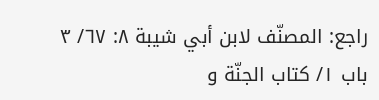راجع: المصنّف لابن أبي شيبة ٨: ٦٧/ ٣ باب ١/ كتاب الجنّة و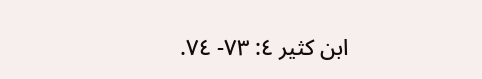ابن كثير ٤: ٧٣- ٧٤.